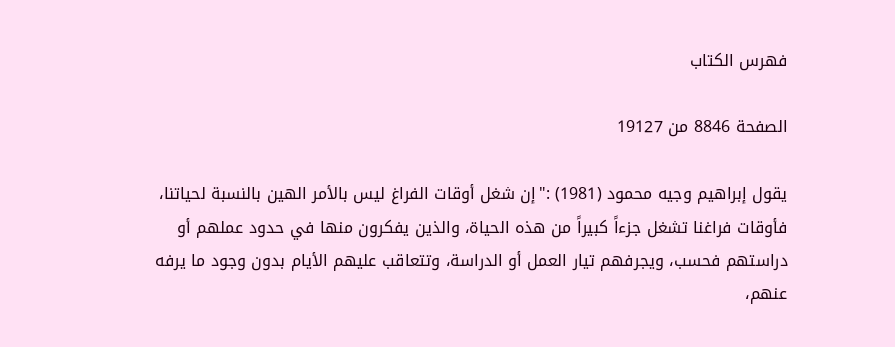فهرس الكتاب

الصفحة 8846 من 19127

يقول إبراهيم وجيه محمود (1981) :"إن شغل أوقات الفراغ ليس بالأمر الهين بالنسبة لحياتنا، فأوقات فراغنا تشغل جزءاً كبيراً من هذه الحياة، والذين يفكرون منها في حدود عملهم أو دراستهم فحسب، ويجرفهم تيار العمل أو الدراسة، وتتعاقب عليهم الأيام بدون وجود ما يرفه عنهم،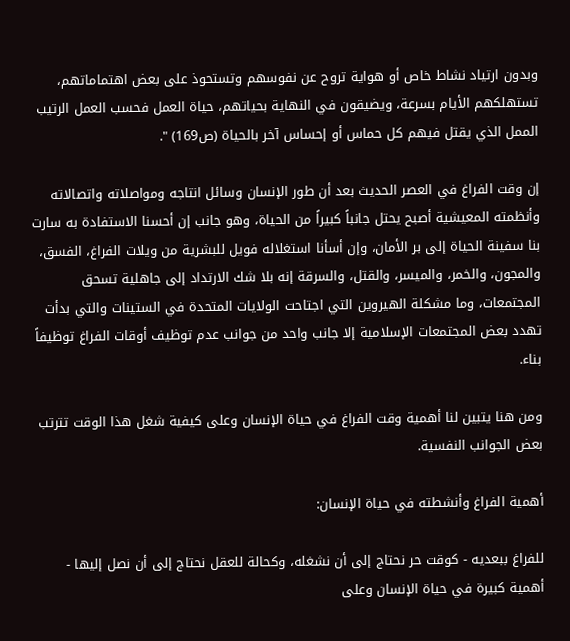وبدون ارتياد نشاط خاص أو هواية تروح عن نفوسهم وتستحوذ على بعض اهتماماتهم، تستهلكهم الأيام بسرعة، ويضيقون في النهاية بحياتهم، حياة العمل فحسب العمل الرتيب الممل الذي يقتل فيهم كل حماس أو إحساس آخر بالحياة (ص169) ".

إن وقت الفراغ في العصر الحديث بعد أن طور الإنسان وسائل انتاجه ومواصلاته واتصالاته وأنظمته المعيشية أصبح يحتل جانباً كبيراً من الحياة، وهو جانب إن أحسنا الاستفادة به سارت بنا سفينة الحياة إلى بر الأمان، وإن أسأنا استغلاله فويل للبشرية من ويلات الفراغ، الفسق، والمجون، والخمر، والميسر، والقتل، والسرقة إنه بلا شك الارتداد إلى جاهلية تسحق المجتمعات، وما مشكلة الهيروين التي اجتاحت الولايات المتحدة في الستينات والتي بدأت تهدد بعض المجتمعات الإسلامية إلا جانب واحد من جوانب عدم توظيف أوقات الفراغ توظيفاً بناء.

ومن هنا يتبين لنا أهمية وقت الفراغ في حياة الإنسان وعلى كيفية شغل هذا الوقت تترتب بعض الجوانب النفسية.

أهمية الفراغ وأنشطته في حياة الإنسان:

للفراغ ببعديه - كوقت حر نحتاج إلى أن نشغله، وكحالة للعقل نحتاج إلى أن نصل إليها - أهمية كبيرة في حياة الإنسان وعلى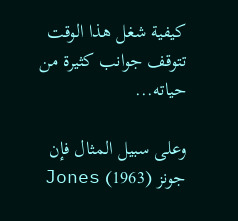كيفية شغل هذا الوقت تتوقف جوانب كثيرة من حياته...

وعلى سبيل المثال فإن جونز (1963) Jones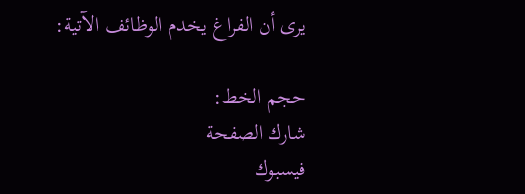يرى أن الفراغ يخدم الوظائف الآتية:

حجم الخط:
شارك الصفحة
فيسبوك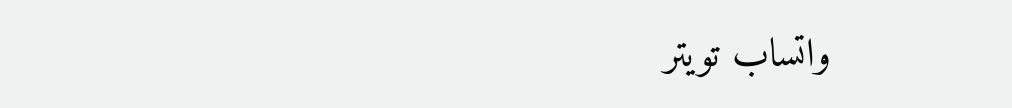واتساب تويتر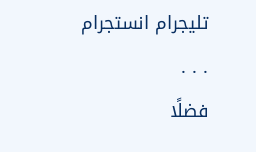تليجرام انستجرام
. . .
فضلًا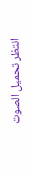انتظر تحميل الصوت